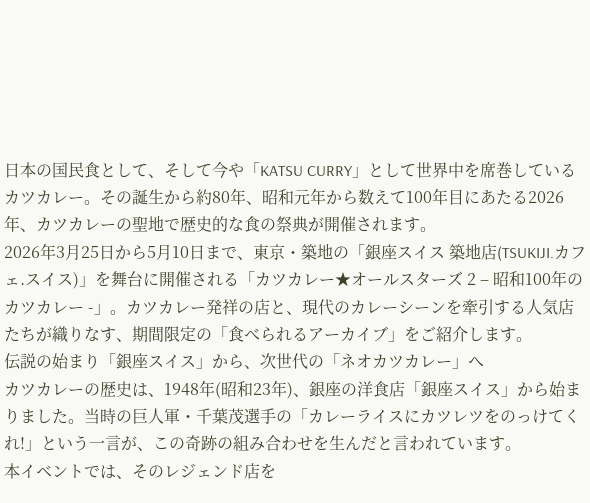日本の国民食として、そして今や「KATSU CURRY」として世界中を席巻しているカツカレー。その誕生から約80年、昭和元年から数えて100年目にあたる2026年、カツカレーの聖地で歴史的な食の祭典が開催されます。
2026年3月25日から5月10日まで、東京・築地の「銀座スイス 築地店(TSUKIJI.カフェ.スイス)」を舞台に開催される「カツカレー★オールスターズ 2 – 昭和100年のカツカレー -」。カツカレー発祥の店と、現代のカレーシーンを牽引する人気店たちが織りなす、期間限定の「食べられるアーカイブ」をご紹介します。
伝説の始まり「銀座スイス」から、次世代の「ネオカツカレー」へ
カツカレーの歴史は、1948年(昭和23年)、銀座の洋食店「銀座スイス」から始まりました。当時の巨人軍・千葉茂選手の「カレーライスにカツレツをのっけてくれ!」という一言が、この奇跡の組み合わせを生んだと言われています。
本イベントでは、そのレジェンド店を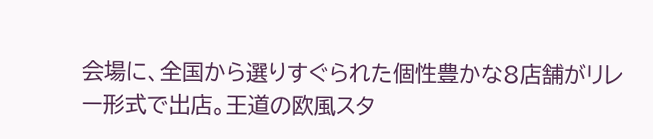会場に、全国から選りすぐられた個性豊かな8店舗がリレー形式で出店。王道の欧風スタ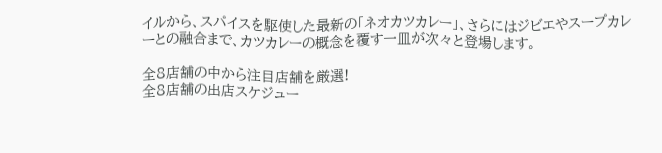イルから、スパイスを駆使した最新の「ネオカツカレー」、さらにはジビエやスープカレーとの融合まで、カツカレーの概念を覆す一皿が次々と登場します。

全8店舗の中から注目店舗を厳選!
全8店舗の出店スケジュー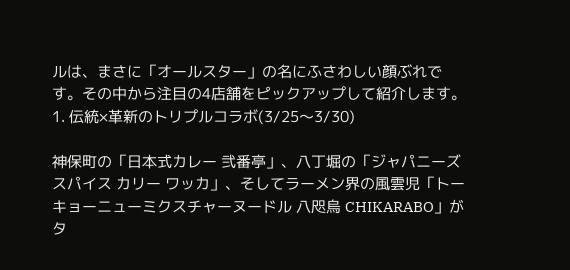ルは、まさに「オールスター」の名にふさわしい顔ぶれです。その中から注目の4店舗をピックアップして紹介します。
1. 伝統×革新のトリプルコラボ(3/25〜3/30)

神保町の「日本式カレー 弐番亭」、八丁堀の「ジャパニーズ スパイス カリー ワッカ」、そしてラーメン界の風雲児「トーキョーニューミクスチャーヌードル 八咫烏 CHIKARABO」がタ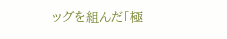ッグを組んだ「極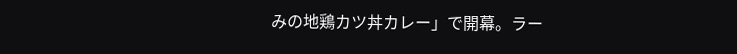みの地鶏カツ丼カレー」で開幕。ラー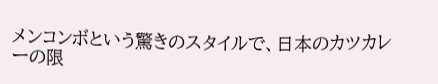メンコンボという驚きのスタイルで、日本のカツカレーの限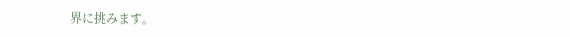界に挑みます。